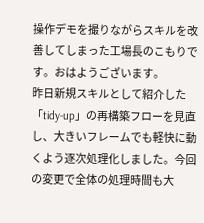操作デモを撮りながらスキルを改善してしまった工場長のこもりです。おはようございます。
昨日新規スキルとして紹介した「tidy-up」の再構築フローを見直し、大きいフレームでも軽快に動くよう逐次処理化しました。今回の変更で全体の処理時間も大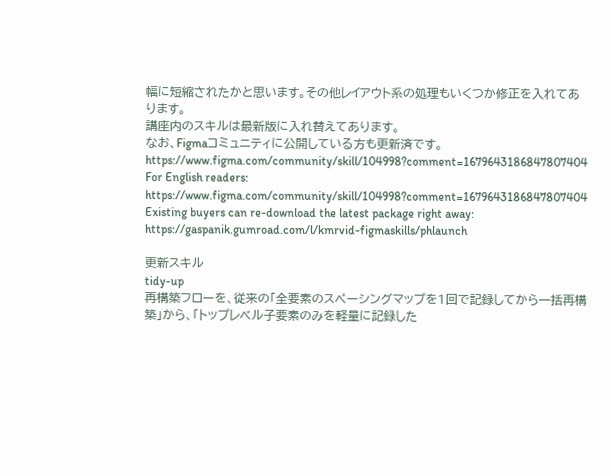幅に短縮されたかと思います。その他レイアウト系の処理もいくつか修正を入れてあります。
講座内のスキルは最新版に入れ替えてあります。
なお、Figmaコミュニティに公開している方も更新済です。
https://www.figma.com/community/skill/104998?comment=1679643186847807404
For English readers:
https://www.figma.com/community/skill/104998?comment=1679643186847807404
Existing buyers can re-download the latest package right away:
https://gaspanik.gumroad.com/l/kmrvid-figmaskills/phlaunch

更新スキル
tidy-up
再構築フローを、従来の「全要素のスペーシングマップを1回で記録してから一括再構築」から、「トップレベル子要素のみを軽量に記録した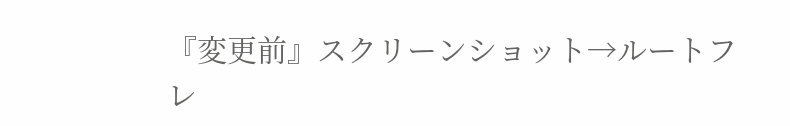『変更前』スクリーンショット→ルートフレ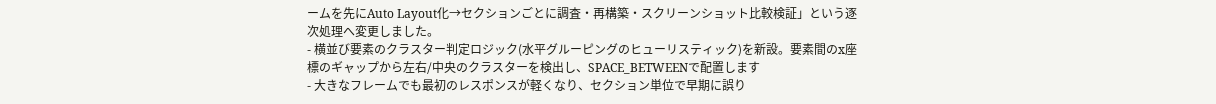ームを先にAuto Layout化→セクションごとに調査・再構築・スクリーンショット比較検証」という逐次処理へ変更しました。
- 横並び要素のクラスター判定ロジック(水平グルーピングのヒューリスティック)を新設。要素間のx座標のギャップから左右/中央のクラスターを検出し、SPACE_BETWEENで配置します
- 大きなフレームでも最初のレスポンスが軽くなり、セクション単位で早期に誤り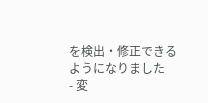を検出・修正できるようになりました
- 変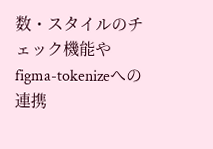数・スタイルのチェック機能や
figma-tokenizeへの連携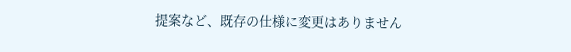提案など、既存の仕様に変更はありません